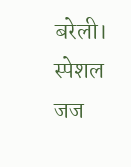बरेली। स्पेशल जज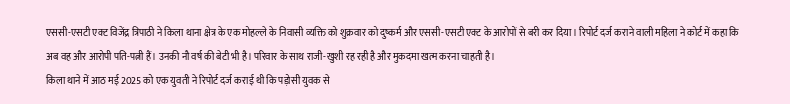एससी-एसटी एक्ट विजेंद्र त्रिपाठी ने किला थाना क्षेत्र के एक मोहल्ले के निवासी व्यक्ति को शुक्रवार को दुष्कर्म और एससी-एसटी एक्ट के आरोपों से बरी कर दिया। रिपोर्ट दर्ज कराने वाली महिला ने कोर्ट में कहा कि अब वह और आरोपी पति-पत्नी हैं। उनकी नौ वर्ष की बेटी भी है। परिवार के साथ राजी-खुशी रह रही है और मुकदमा खत्म करना चाहती है।
किला थाने में आठ मई 2025 को एक युवती ने रिपोर्ट दर्ज कराई थी कि पड़ोसी युवक से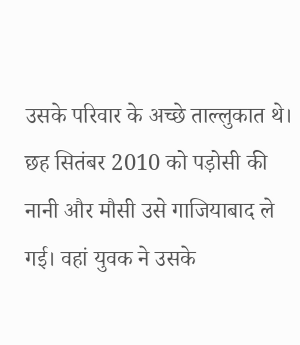उसके परिवार के अच्छे ताल्लुकात थे। छह सितंबर 2010 को पड़ोसी की नानी और मौसी उसे गाजियाबाद ले गई। वहां युवक ने उसके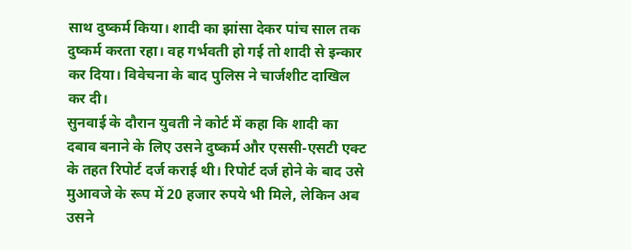साथ दुष्कर्म किया। शादी का झांसा देकर पांच साल तक दुष्कर्म करता रहा। वह गर्भवती हो गई तो शादी से इन्कार कर दिया। विवेचना के बाद पुलिस ने चार्जशीट दाखिल कर दी।
सुनवाई के दौरान युवती ने कोर्ट में कहा कि शादी का दबाव बनाने के लिए उसने दुष्कर्म और एससी-एसटी एक्ट के तहत रिपोर्ट दर्ज कराई थी। रिपोर्ट दर्ज होने के बाद उसे मुआवजे के रूप में 20 हजार रुपये भी मिले, लेकिन अब उसने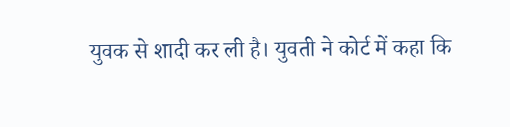युवक से शादी कर ली है। युवती ने कोर्ट में कहा कि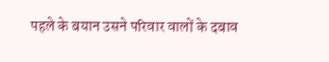पहले के बयान उसने परिवार वालों के दबाव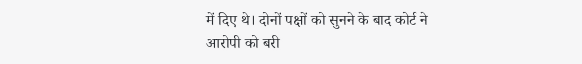में दिए थे। दोनों पक्षों को सुनने के बाद कोर्ट ने आरोपी को बरी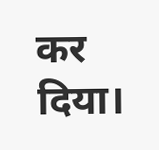कर दिया।